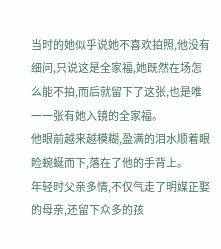当时的她似乎说她不喜欢拍照,他没有细问,只说这是全家福,她既然在场怎么能不拍,而后就留下了这张,也是唯一一张有她入镜的全家福。
他眼前越来越模糊,盈满的泪水顺着眼睑蜿蜒而下,落在了他的手背上。
年轻时父亲多情,不仅气走了明媒正娶的母亲,还留下众多的孩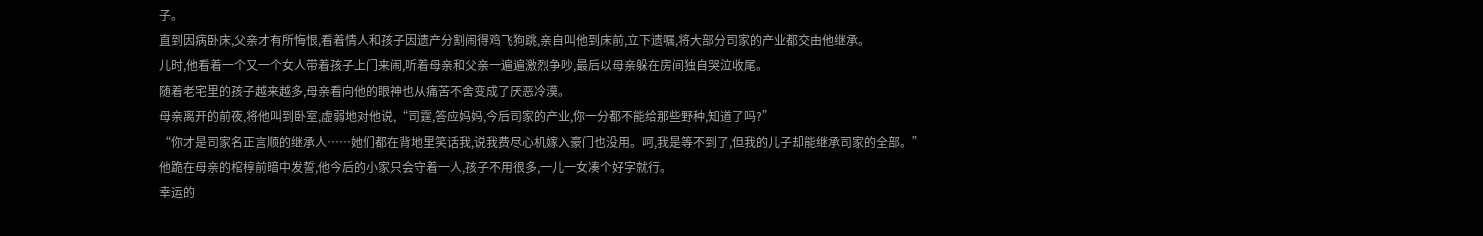子。
直到因病卧床,父亲才有所悔恨,看着情人和孩子因遗产分割闹得鸡飞狗跳,亲自叫他到床前,立下遗嘱,将大部分司家的产业都交由他继承。
儿时,他看着一个又一个女人带着孩子上门来闹,听着母亲和父亲一遍遍激烈争吵,最后以母亲躲在房间独自哭泣收尾。
随着老宅里的孩子越来越多,母亲看向他的眼神也从痛苦不舍变成了厌恶冷漠。
母亲离开的前夜,将他叫到卧室,虚弱地对他说,“司霆,答应妈妈,今后司家的产业,你一分都不能给那些野种,知道了吗?”
“你才是司家名正言顺的继承人……她们都在背地里笑话我,说我费尽心机嫁入豪门也没用。呵,我是等不到了,但我的儿子却能继承司家的全部。”
他跪在母亲的棺椁前暗中发誓,他今后的小家只会守着一人,孩子不用很多,一儿一女凑个好字就行。
幸运的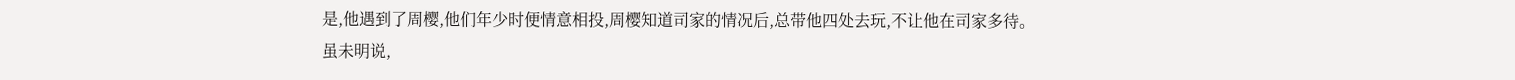是,他遇到了周樱,他们年少时便情意相投,周樱知道司家的情况后,总带他四处去玩,不让他在司家多待。
虽未明说,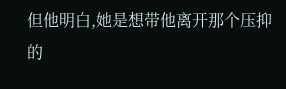但他明白,她是想带他离开那个压抑的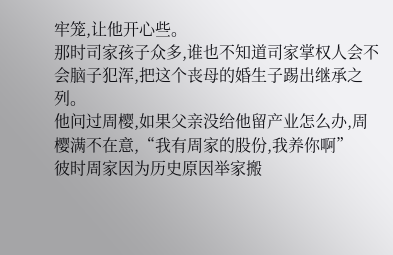牢笼,让他开心些。
那时司家孩子众多,谁也不知道司家掌权人会不会脑子犯浑,把这个丧母的婚生子踢出继承之列。
他问过周樱,如果父亲没给他留产业怎么办,周樱满不在意,“我有周家的股份,我养你啊”
彼时周家因为历史原因举家搬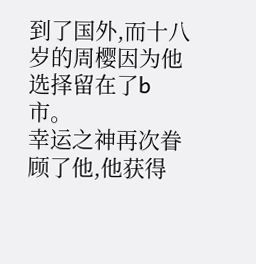到了国外,而十八岁的周樱因为他选择留在了b市。
幸运之神再次眷顾了他,他获得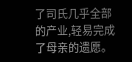了司氏几乎全部的产业,轻易完成了母亲的遗愿。